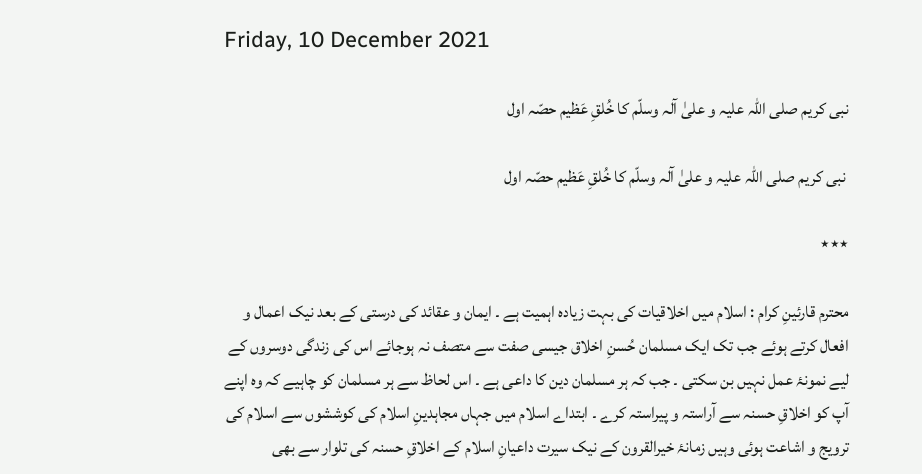Friday, 10 December 2021

نبی کریم صلی اللہ علیہ و علیٰ آلہ وسلّم کا خُلقِ عَظیم حصّہ اول

 نبی کریم صلی اللہ علیہ و علیٰ آلہ وسلّم کا خُلقِ عَظیم حصّہ اول

٭٭٭

محترم قارئینِ کرام : اسلام میں اخلاقیات کی بہت زیادہ اہمیت ہے ۔ ایمان و عقائد کی درستی کے بعد نیک اعمال و افعال کرتے ہوئے جب تک ایک مسلمان حُسنِ اخلاق جیسی صفت سے متصف نہ ہوجائے اس کی زندگی دوسروں کے لیے نمونۂ عمل نہیں بن سکتی ۔ جب کہ ہر مسلمان دین کا داعی ہے ۔ اس لحاظ سے ہر مسلمان کو چاہیے کہ وہ اپنے آپ کو اخلاقِ حسنہ سے آراستہ و پیراستہ کرے ۔ ابتداے اسلام میں جہاں مجاہدینِ اسلام کی کوششوں سے اسلام کی ترویج و اشاعت ہوئی وہیں زمانۂ خیرالقرون کے نیک سیرت داعیانِ اسلام کے اخلاقِ حسنہ کی تلوار سے بھی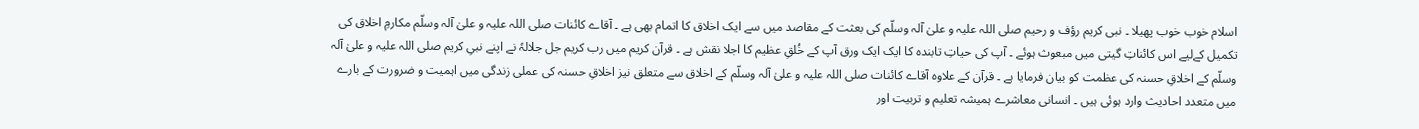اسلام خوب خوب پھیلا ۔ نبی کریم رؤف و رحیم صلی اللہ علیہ و علیٰ آلہ وسلّم کی بعثت کے مقاصد میں سے ایک اخلاق کا اتمام بھی ہے ۔ آقاے کائنات صلی اللہ علیہ و علیٰ آلہ وسلّم مکارمِ اخلاق کی تکمیل کےلیے اس کائناتِ گیتی میں مبعوث ہوئے ۔ آپ کی حیاتِ تابندہ کا ایک ایک ورق آپ کے خُلقِ عظیم کا اجلا نقش ہے ۔ قرآن کریم میں رب کریم جل جلالہٗ نے اپنے نبیِ کریم صلی اللہ علیہ و علیٰ آلہ وسلّم کے اخلاقِ حسنہ کی عظمت کو بیان فرمایا ہے ۔ قرآن کے علاوہ آقاے کائنات صلی اللہ علیہ و علیٰ آلہ وسلّم کے اخلاق سے متعلق نیز اخلاقِ حسنہ کی عملی زندگی میں اہمیت و ضرورت کے بارے میں متعدد احادیث وارد ہوئی ہیں ۔ انسانی معاشرے ہمیشہ تعلیم و تربیت اور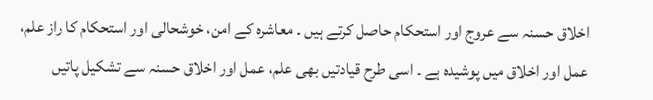اخلاق حسنہ سے عروج اور استحکام حاصل کرتے ہیں ۔ معاشرہ کے امن، خوشحالی اور استحکام کا راز علم، عمل اور اخلاق میں پوشیدہ ہے ۔ اسی طرح قیادتیں بھی علم، عمل اور اخلاق حسنہ سے تشکیل پاتیں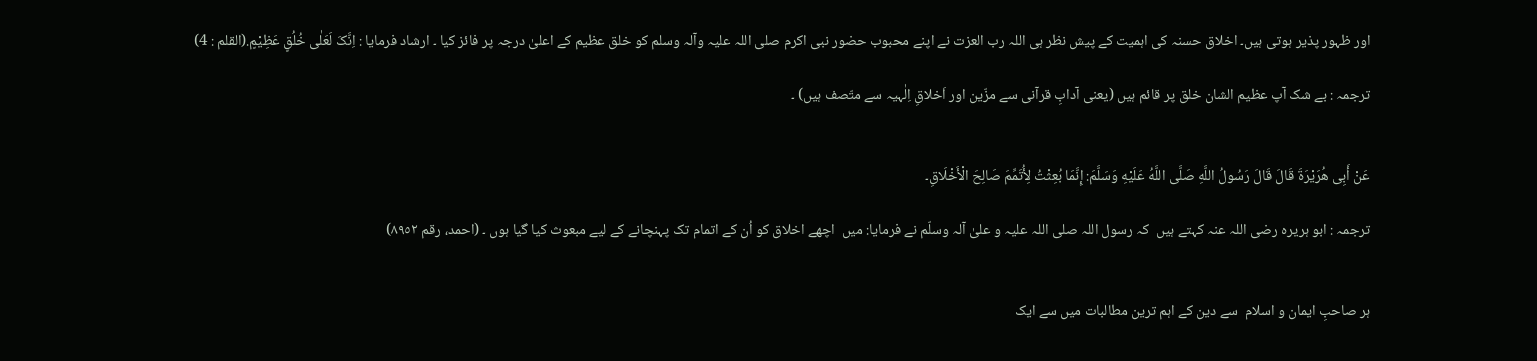اور ظہور پذیر ہوتی ہیں۔ اخلاق حسنہ کی اہمیت کے پیش نظر ہی اللہ رب العزت نے اپنے محبوب حضور نبی اکرم صلی اللہ علیہ وآلہ وسلم کو خلق عظیم کے اعلیٰ درجہ پر فائز کیا ۔ ارشاد فرمایا : اِنَّکَ لَعَلٰی خُلُقٍ عَظِيْمٍ.(القلم : 4)

ترجمہ : بے شک آپ عظیم الشان خلق پر قائم ہیں (یعنی آدابِ قرآنی سے مزّین اور اَخلاقِ اِلٰہیہ سے متّصف ہیں) ۔


عَنْ أَبِی هُرَيْرَةَ قَالَ قَالَ رَسُولُ اللَّهِ صَلَّی اللَّهُ عَلَيْهِ وَسَلَّمَ: إِنَّمَا بُعِثْتُ لِأُتَمِّمَ صَالِحَ الْأَخْلَاقِ۔

ترجمہ : ابو ہریرہ رضی اللہ عنہ کہتے ہیں  کہ رسول اللہ صلی اللہ علیہ و علیٰ آلہ وسلّم نے فرمایا: میں  اچھے اخلاق کو اُن کے اتمام تک پہنچانے کے لیے مبعوث کیا گیا ہوں ۔ (احمد، رقم ٨٩٥٢)


ہر صاحبِ ایمان و اسلام  سے دین کے اہم ترین مطالبات میں سے ایک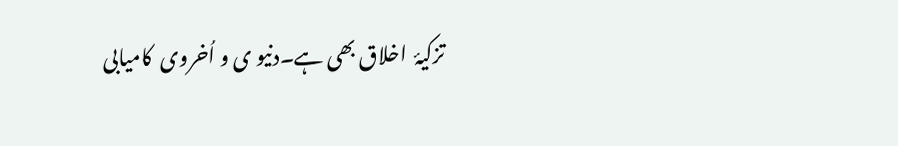تزکیۂ  اخلاق بھی ہے۔دنیو ی و اُخروی  کامیابی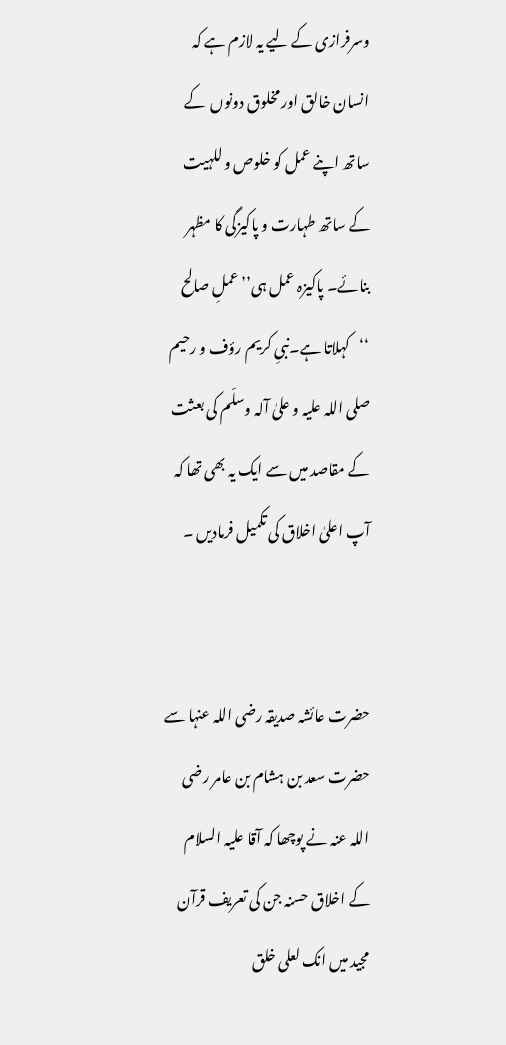وسرفرازی کے لیے یہ لازم ہے کہ انسان خالق اور مخلوق دونوں  کے ساتھ اپنے عمل کو خلوص و للہیت کے ساتھ طہارت و پاکیزگی کا مظہر  بنائے۔ پاکیزہ عمل ہی’’ عملِ صالح ‘‘کہلاتا ہے۔نبیِ کریم رؤف و رحیم  صلی اللہ علیہ و علیٰ آلہ وسلّم کی بعثت کے مقاصد میں سے ایک یہ بھی تھا کہ آپ اعلیٰ اخلاق کی تکمیل فرمادیں ۔


حضرت عائشہ صدیقہ رضی اللہ عنہا سے حضرت سعد بن ہشام بن عامر رضی اللہ عنہ نے پوچھا کہ آقا علیہ السلام کے اخلاق حسنہ جن کی تعریف قرآن مجید میں انک لعلی خلق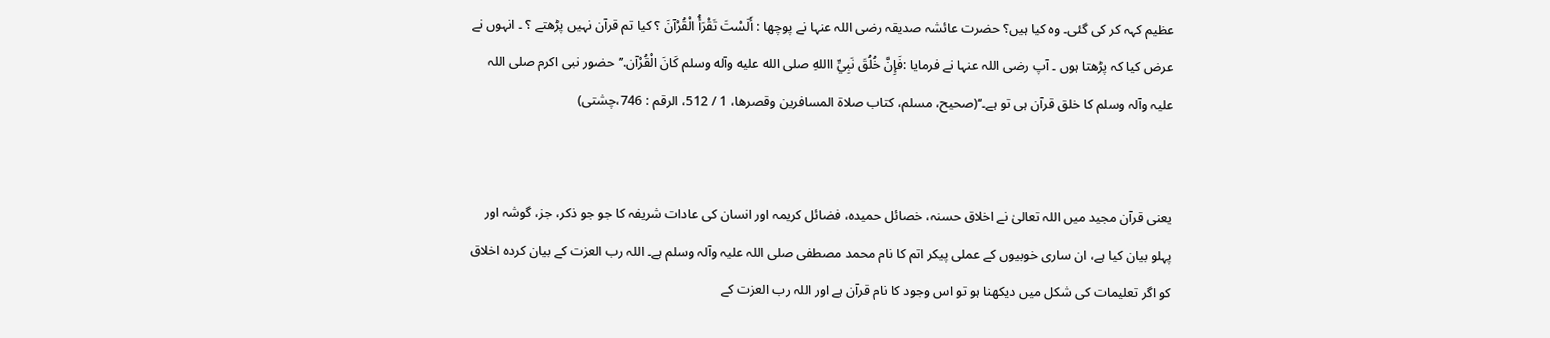عظیم کہہ کر کی گئی۔ وہ کیا ہیں؟ حضرت عائشہ صدیقہ رضی اللہ عنہا نے پوچھا : أَلَسْتَ تَقْرَأُ الْقُرْآنَ ؟ کیا تم قرآن نہیں پڑھتے ؟ ۔ انہوں نے عرض کیا کہ پڑھتا ہوں ۔ آپ رضی اللہ عنہا نے فرمایا :فَإِنَّ خُلُقَ نَبِيِّ االلهِ صلی الله عليه وآله وسلم کَانَ الْقُرْآن.’’حضور نبی اکرم صلی اللہ عليہ وآلہ وسلم کا خلق قرآن ہی تو ہے۔‘‘(صحيح، مسلم، کتاب صلاة المسافرين وقصرها، 1 / 512، الرقم : 746،چشتی)


یعنی قرآن مجید میں اللہ تعالیٰ نے اخلاق حسنہ، خصائل حمیدہ، فضائل کریمہ اور انسان کی عادات شریفہ کا جو جو ذکر، جز، گوشہ اور پہلو بیان کیا ہے، ان ساری خوبیوں کے عملی پیکر اتم کا نام محمد مصطفی صلی اللہ علیہ وآلہ وسلم ہے۔ اللہ رب العزت کے بیان کردہ اخلاق کو اگر تعلیمات کی شکل میں دیکھنا ہو تو اس وجود کا نام قرآن ہے اور اللہ رب العزت کے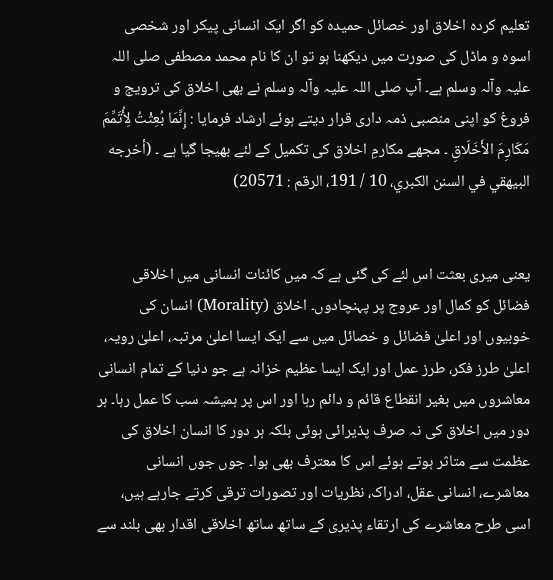تعلیم کردہ اخلاق اور خصائل حمیدہ کو اگر ایک انسانی پیکر اور شخصی اسوہ و ماڈل کی صورت میں دیکھنا ہو تو ان کا نام محمد مصطفی صلی اللہ علیہ وآلہ وسلم ہے۔ آپ صلی اللہ علیہ وآلہ وسلم نے بھی اخلاق کی ترویج و فروغ کو اپنی منصبی ذمہ داری قرار دیتے ہوئے ارشاد فرمایا : إِنَّمَا بُعِثْتُ لِأُتَمِّمَ مَکَارِمَ الأَخَلَاقِ ۔ مجھے مکارمِ اخلاق کی تکمیل کے لئے بھیجا گیا ہے ۔ (أخرجه البيهقي في السنن الکبري، 10 / 191، الرقم : 20571)


یعنی میری بعثت اس لئے کی گئی ہے کہ میں کائنات انسانی میں اخلاقی فضائل کو کمال اور عروج پر پہنچادوں۔ اخلاق (Morality) انسان کی خوبیوں اور اعلیٰ فضائل و خصائل میں سے ایک ایسا اعلیٰ مرتبہ، اعلیٰ رویہ، اعلیٰ طرز فکر، طرز عمل اور ایک ایسا عظیم خزانہ ہے جو دنیا کے تمام انسانی معاشروں میں بغیر انقطاع قائم و دائم رہا اور اس پر ہمیشہ سب کا عمل رہا۔ ہر دور میں اخلاق کی نہ صرف پذیرائی ہوئی بلکہ ہر دور کا انسان اخلاق کی عظمت سے متاثر ہوتے ہوئے اس کا معترف بھی ہوا۔ جوں جوں انسانی معاشرے، انسانی عقل، ادراک، نظریات اور تصورات ترقی کرتے جارہے ہیں، اسی طرح معاشرے کی ارتقاء پذیری کے ساتھ ساتھ اخلاقی اقدار بھی بلند سے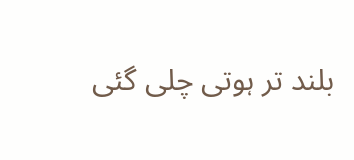بلند تر ہوتی چلی گئی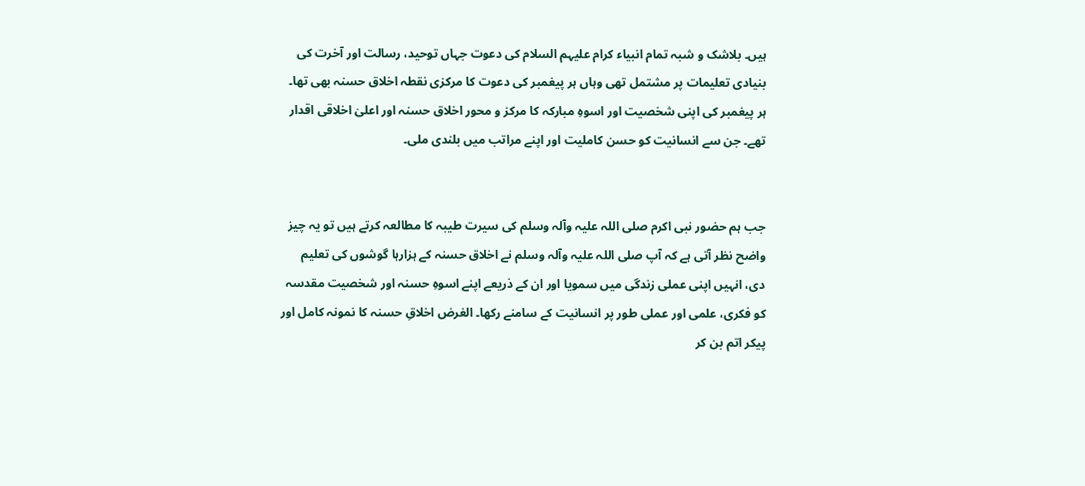ہیں۔ بلاشک و شبہ تمام انبیاء کرام علیہم السلام کی دعوت جہاں توحید، رسالت اور آخرت کی بنیادی تعلیمات پر مشتمل تھی وہاں ہر پیغمبر کی دعوت کا مرکزی نقطہ اخلاق حسنہ بھی تھا۔ ہر پیغمبر کی اپنی شخصیت اور اسوہِ مبارکہ کا مرکز و محور اخلاق حسنہ اور اعلیٰ اخلاقی اقدار تھے۔ جن سے انسانیت کو حسن کاملیت اور اپنے مراتب میں بلندی ملی۔


جب ہم حضور نبی اکرم صلی اللہ علیہ وآلہ وسلم کی سیرت طیبہ کا مطالعہ کرتے ہیں تو یہ چیز واضح نظر آتی ہے کہ آپ صلی اللہ علیہ وآلہ وسلم نے اخلاق حسنہ کے ہزارہا گوشوں کی تعلیم دی، انہیں اپنی عملی زندگی میں سمویا اور ان کے ذریعے اپنے اسوہِ حسنہ اور شخصیت مقدسہ کو فکری، علمی اور عملی طور پر انسانیت کے سامنے رکھا۔ الغرض اخلاقِ حسنہ کا نمونہ کامل اور پیکر اتم بن کر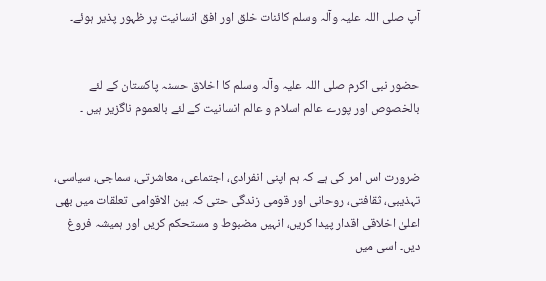آپ صلی اللہ علیہ وآلہ وسلم کائنات خلق اور افق انسانیت پر ظہور پذیر ہوئے۔


حضور نبی اکرم صلی اللہ علیہ وآلہ وسلم کا اخلاق حسنہ پاکستان کے لئے بالخصوص اور پورے عالم اسلام و عالم انسانیت کے لئے بالعموم ناگزیر ہیں ۔


ضرورت اس امر کی ہے کہ ہم اپنی انفرادی، اجتماعی، معاشرتی، سماجی، سیاسی، تہذیبی، ثقافتی، روحانی اور قومی زندگی حتی کہ بین الاقوامی تعلقات میں بھی اعلیٰ اخلاقی اقدار پیدا کریں، انہیں مضبوط و مستحکم کریں اور ہمیشہ فروغ دیں۔ اسی میں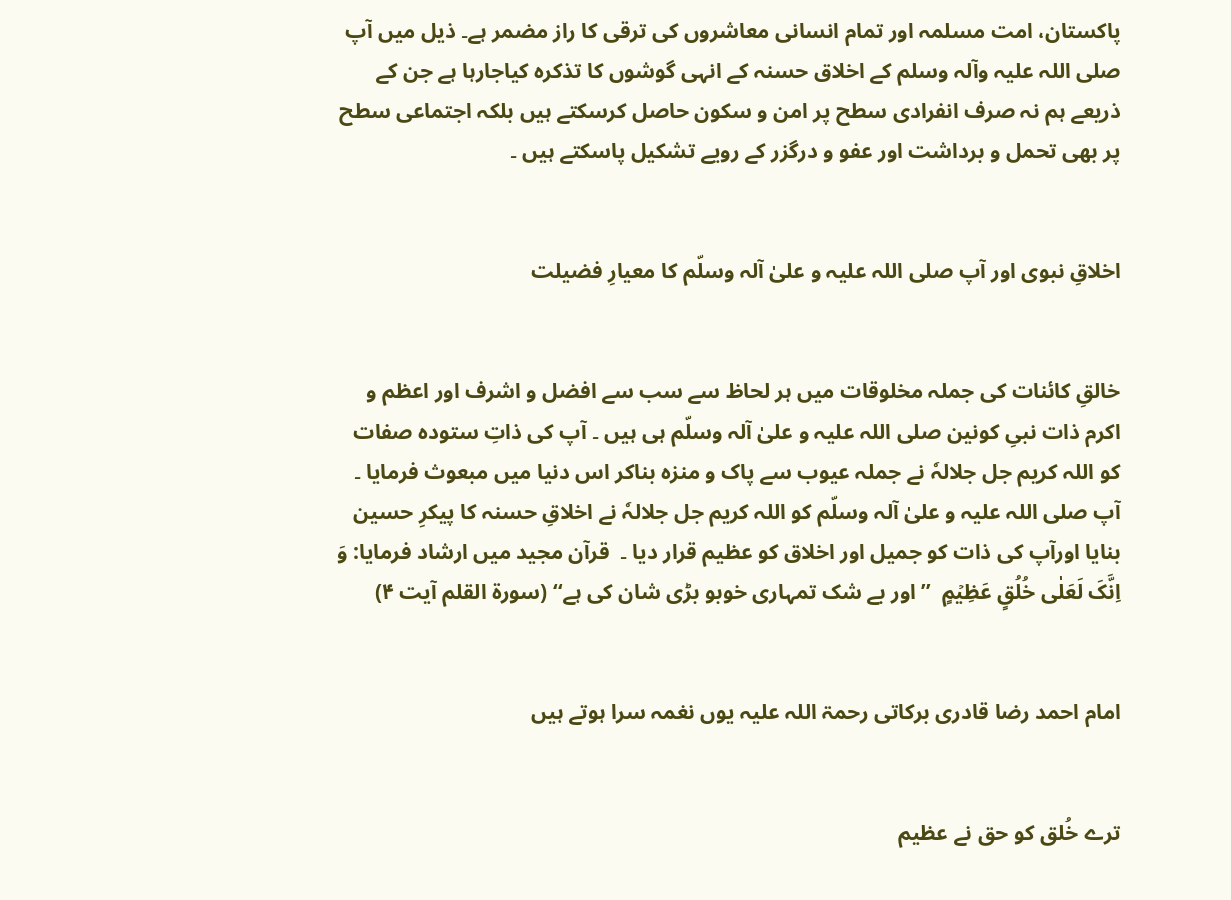پاکستان، امت مسلمہ اور تمام انسانی معاشروں کی ترقی کا راز مضمر ہے۔ ذیل میں آپ صلی اللہ علیہ وآلہ وسلم کے اخلاق حسنہ کے انہی گوشوں کا تذکرہ کیاجارہا ہے جن کے ذریعے ہم نہ صرف انفرادی سطح پر امن و سکون حاصل کرسکتے ہیں بلکہ اجتماعی سطح پر بھی تحمل و برداشت اور عفو و درگزر کے رویے تشکیل پاسکتے ہیں ۔


اخلاقِ نبوی اور آپ صلی اللہ علیہ و علیٰ آلہ وسلّم کا معیارِ فضیلت


خالقِ کائنات کی جملہ مخلوقات میں ہر لحاظ سے سب سے افضل و اشرف اور اعظم و اکرم ذات نبیِ کونین صلی اللہ علیہ و علیٰ آلہ وسلّم ہی ہیں ۔ آپ کی ذاتِ ستودہ صفات کو اللہ کریم جل جلالہٗ نے جملہ عیوب سے پاک و منزہ بناکر اس دنیا میں مبعوث فرمایا ۔ آپ صلی اللہ علیہ و علیٰ آلہ وسلّم کو اللہ کریم جل جلالہٗ نے اخلاقِ حسنہ کا پیکرِ حسین بنایا اورآپ کی ذات کو جمیل اور اخلاق کو عظیم قرار دیا ۔  قرآن مجید میں ارشاد فرمایا: وَ اِنَّکَ لَعَلٰی خُلُقٍ عَظِیۡمٍ  ’’اور بے شک تمہاری خوبو بڑی شان کی ہے‘‘ (سورۃ القلم آیت ۴)


امام احمد رضا قادری برکاتی رحمۃ اللہ علیہ یوں نغمہ سرا ہوتے ہیں


ترے خُلق کو حق نے عظیم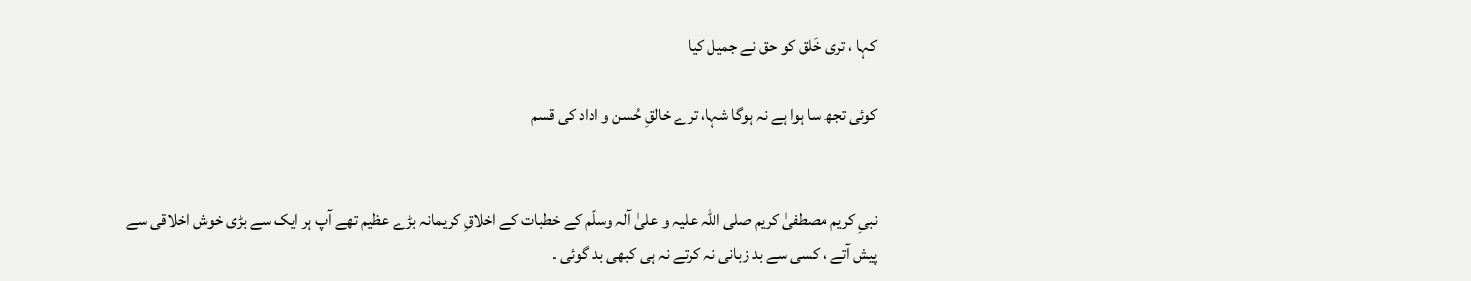کہا ، تری خَلق کو حق نے جمیل کیا

کوئی تجھ سا ہوا ہے نہ ہوگا شہا، ترے خالقِ حُسن و اداد کی قسم


نبیِ کریم مصطفیٰ کریم صلی اللہ علیہ و علیٰ آلہ وسلّم کے خطبات کے اخلاقِ کریمانہ بڑے عظیم تھے آپ ہر ایک سے بڑی خوش اخلاقی سے پیش آتے ، کسی سے بد زبانی نہ کرتے نہ ہی کبھی بد گوئی ۔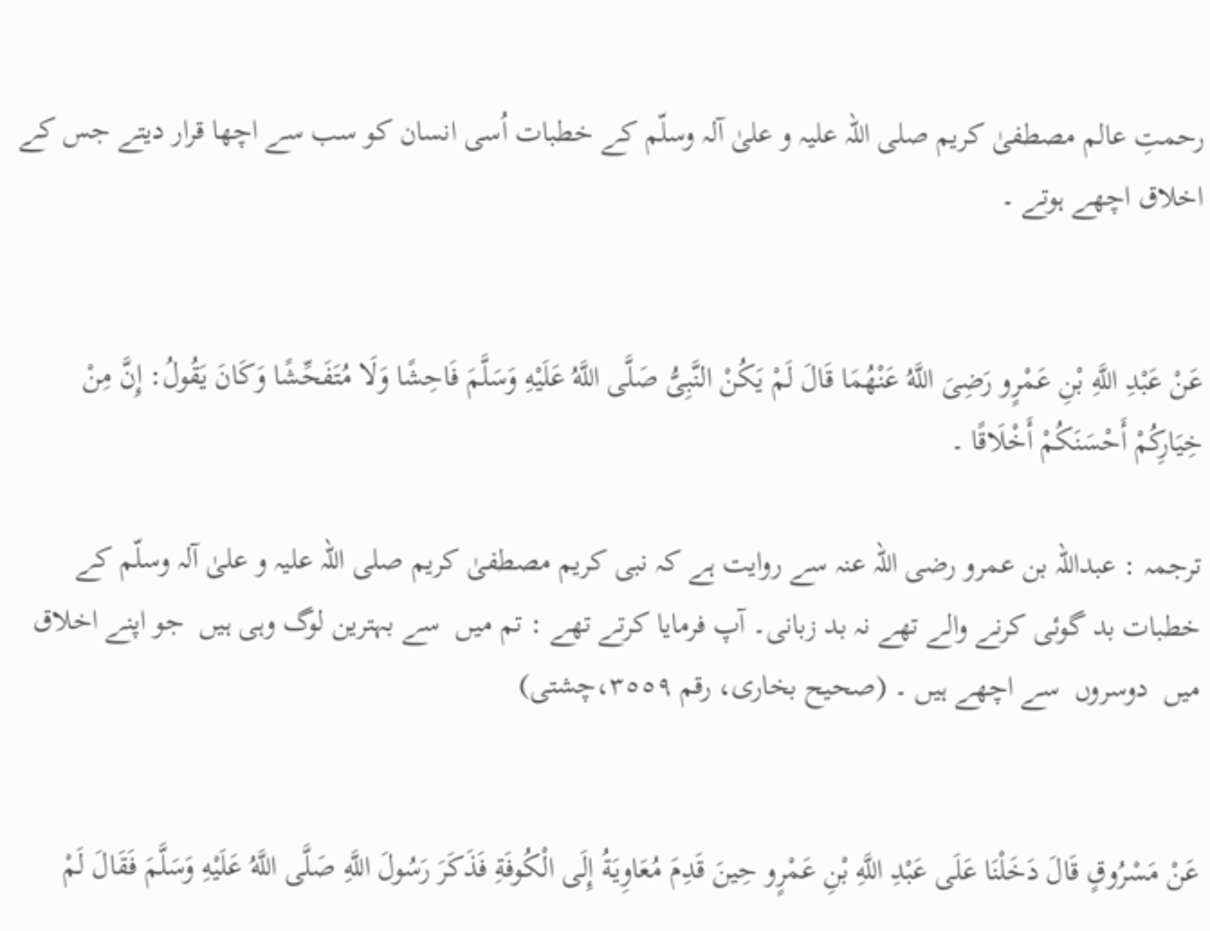رحمتِ عالم مصطفیٰ کریم صلی اللہ علیہ و علیٰ آلہ وسلّم کے خطبات اُسی انسان کو سب سے اچھا قرار دیتے جس کے اخلاق اچھے ہوتے ۔


عَنْ عَبْدِ اللَّهِ بْنِ عَمْرٍو رَضِیَ اللَّهُ عَنْهُمَا قَالَ لَمْ يَکُنْ النَّبِیُّ صَلَّی اللَّهُ عَلَيْهِ وَسَلَّمَ فَاحِشًا وَلَا مُتَفَحِّشًا وَکَانَ يَقُولُ: إِنَّ مِنْ خِيَارِکُمْ أَحْسَنَکُمْ أَخْلَاقًا ۔

ترجمہ : عبداللہ بن عمرو رضی اللہ عنہ سے روایت ہے کہ نبی کریم مصطفیٰ کریم صلی اللہ علیہ و علیٰ آلہ وسلّم کے خطبات بد گوئی کرنے والے تھے نہ بد زبانی۔ آپ فرمایا کرتے تھے : تم میں  سے بہترین لوگ وہی ہیں  جو اپنے اخلاق میں  دوسروں  سے اچھے ہیں ۔ (صحيح بخاری، رقم ٣٥٥٩،چشتی)


عَنْ مَسْرُوقٍ قَالَ دَخَلْنَا عَلَی عَبْدِ اللَّهِ بْنِ عَمْرٍو حِينَ قَدِمَ مُعَاوِيَةُ إِلَی الْکُوفَةِ فَذَکَرَ رَسُولَ اللَّهِ صَلَّی اللَّهُ عَلَيْهِ وَسَلَّمَ فَقَالَ لَمْ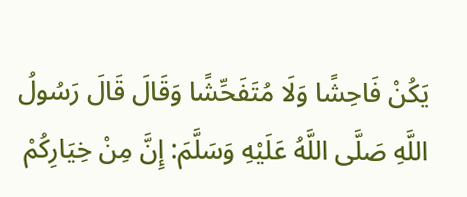يَکُنْ فَاحِشًا وَلَا مُتَفَحِّشًا وَقَالَ قَالَ رَسُولُ اللَّهِ صَلَّی اللَّهُ عَلَيْهِ وَسَلَّمَ: إِنَّ مِنْ خِيَارِکُمْ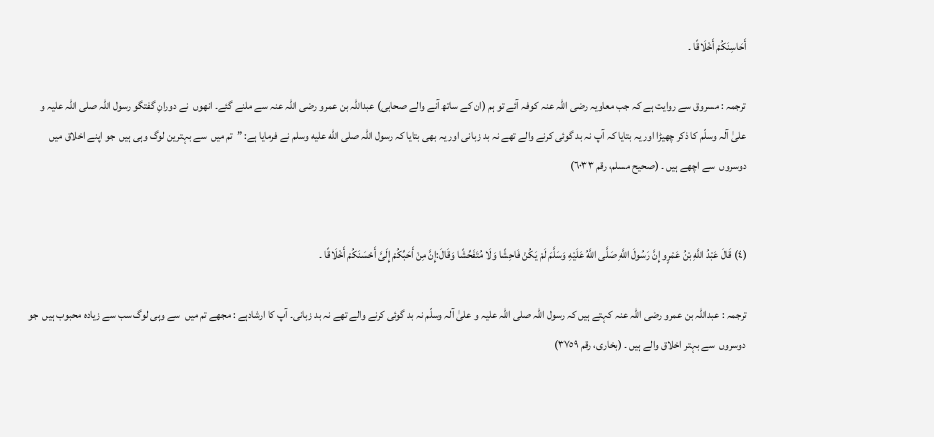أَحَاسِنَکُمْ أَخْلَاقًا ۔

ترجمہ : مسروق سے روایت ہے کہ جب معاویہ رضی اللہ عنہ کوفہ آئے تو ہم (ان کے ساتھ آنے والے صحابی) عبداللہ بن عمرو رضی اللہ عنہ سے ملنے گئے۔ انھوں  نے دورانِ گفتگو رسول اللہ صلی اللہ علیہ و علیٰ آلہ وسلّم کا ذکر چھیڑا اور یہ بتایا کہ آپ نہ بد گوئی کرنے والے تھے نہ بد زبانی اور یہ بھی بتایا کہ رسول اللہ صلى الله عليه وسلم نے فرمایا ہے: ”تم میں  سے بہترین لوگ وہی ہیں  جو اپنے اخلاق میں  دوسروں  سے اچھے ہیں ۔ (صحيح مسلم، رقم ٦٠٣٣)


(٤) قَالَ عَبْدُ اللَّهِ بْنُ عَمْرٍو إِنَّ رَسُولَ اللَّهِ صَلَّی اللَّهُ عَلَيْهِ وَسَلَّمَ لَمْ يَکُنْ فَاحِشًا وَلَا مُتَفَحِّشًا وَقَالَ:إِنَّ مِنْ أَحَبِّکُمْ إِلَیَّ أَحْسَنَکُمْ أَخْلَاقًا ۔

ترجمہ : عبداللہ بن عمرو رضی اللہ عنہ کہتے ہیں کہ رسول اللہ صلی اللہ علیہ و علیٰ آلہ وسلّم نہ بد گوئی کرنے والے تھے نہ بد زبانی۔ آپ کا ارشادہے : مجھے تم میں  سے وہی لوگ سب سے زیادہ محبوب ہیں  جو دوسروں  سے بہتر اخلاق والے ہیں ۔ (بخاری، رقم ٣٧٥٩)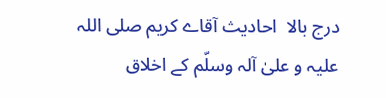درج بالا  احادیث آقاے کریم صلی اللہ علیہ و علیٰ آلہ وسلّم کے اخلاق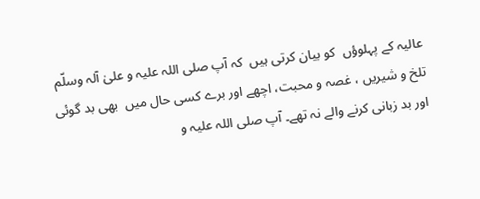عالیہ کے پہلوؤں  کو بیان کرتی ہیں  کہ آپ صلی اللہ علیہ و علیٰ آلہ وسلّم تلخ و شیریں ، غصہ و محبت، اچھے اور برے کسی حال میں  بھی بد گوئی اور بد زبانی کرنے والے نہ تھے۔ آپ صلی اللہ علیہ و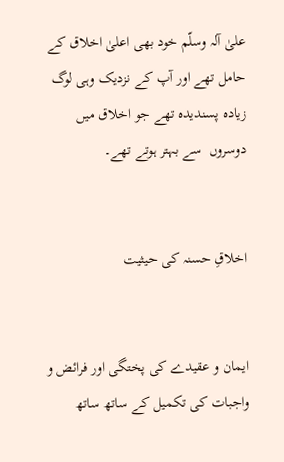علیٰ آلہ وسلّم خود بھی اعلیٰ اخلاق کے حامل تھے اور آپ کے نزدیک وہی لوگ زیادہ پسندیدہ تھے جو اخلاق میں  دوسروں  سے بہتر ہوتے تھے۔


اخلاقِ حسنہ کی حیثیت


ایمان و عقیدے کی پختگی اور فرائض و واجبات کی تکمیل کے ساتھ ساتھ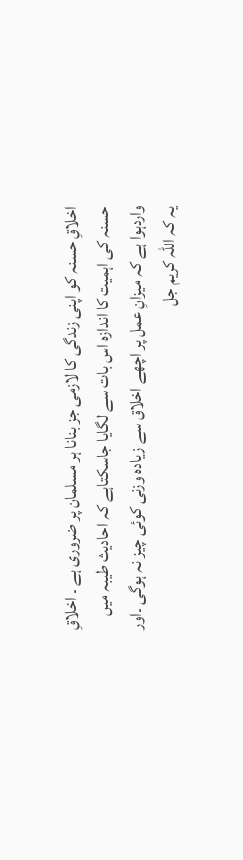اخلاقِ حسنہ کو اپنی زندگی کا لازمی جز بنانا ہر مسلمان پر ضروری ہے ۔ اخلاقِ حسنہ کی اہمیت کا اندازہ اس بات سے لگایا جاسکتاہے کہ احادیث طیبہ میں واردہوا ہے کہ میزانِ عمل پر اچھے اخلاق سے زیادہ وزنی کوئی چیز نہ ہوگی ۔اور یہ کہ اللہ کریم جل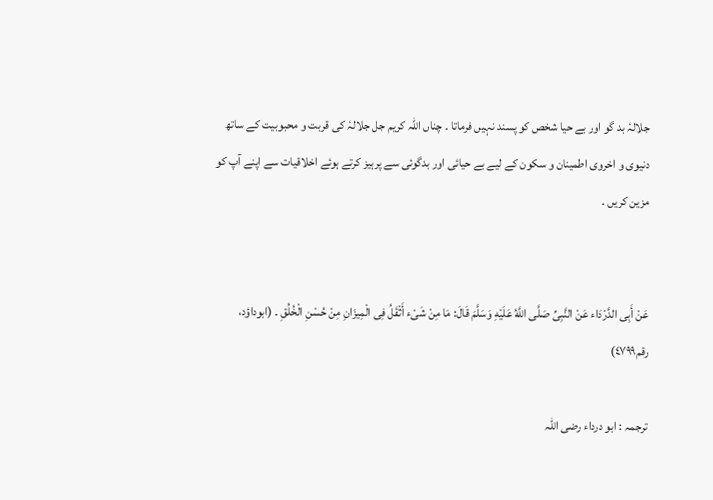جلالہٗ بد گو اور بے حیا شخص کو پسند نہیں فرماتا ۔ چناں اللہ کریم جل جلالہٗ کی قربت و محبوبیت کے ساتھ دنیوی و اخروی اطمینان و سکون کے لیے بے حیائی اور بدگوئی سے پرہیز کرتے ہوئے اخلاقیات سے اپنے آپ کو مزین کریں ۔


عَنْ أَبِی الدَّرْدَاء عَنْ النَّبِیِّ صَلَّی اللَّهُ عَلَيْهِ وَسَلَّمَ قَالَ: مَا مِنْ شَیْء أَثْقَلُ فِی الْمِيزَانِ مِنْ حُسْنِ الْخُلُقِ ۔ (ابوداؤد، رقم٤٧٩٩)

ترجمہ : ابو درداء رضی اللہ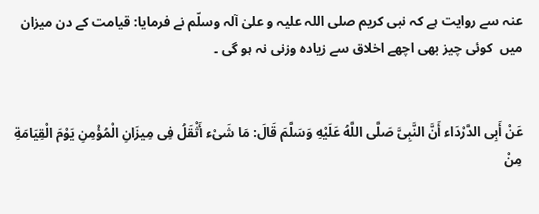عنہ سے روایت ہے کہ نبی کریم صلی اللہ علیہ و علیٰ آلہ وسلّم نے فرمایا: قیامت کے دن میزان میں  کوئی چیز بھی اچھے اخلاق سے زیادہ وزنی نہ ہو گی ۔


عَنْ أَبِی الدَّرْدَاء أَنَّ النَّبِیَّ صَلَّی اللَّهُ عَلَيْهِ وَسَلَّمَ قَالَ: مَا شَیْء أَثْقَلُ فِی مِيزَانِ الْمُؤْمِنِ يَوْمَ الْقِيَامَةِ مِنْ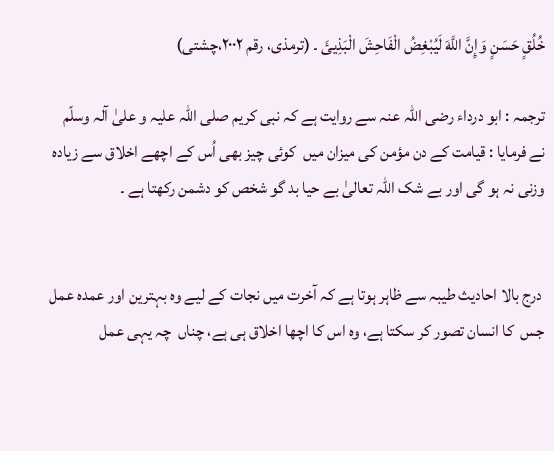خُلُقٍ حَسَنٍ وَإِنَّ اللَّهَ لَيُبْغِضُ الْفَاحِشَ الْبَذِيئَ ۔ (ترمذی، رقم ٢٠٠٢،چشتی)

ترجمہ : ابو درداء رضی اللہ عنہ سے روایت ہے کہ نبی کریم صلی اللہ علیہ و علیٰ آلہ وسلّم نے فرمایا : قیامت کے دن مؤمن کی میزان میں  کوئی چیز بھی اُس کے اچھے اخلاق سے زیادہ وزنی نہ ہو گی اور بے شک اللہ تعالیٰ بے حیا بد گو شخص کو دشمن رکھتا ہے ۔


 درج بالا احادیث طیبہ سے ظاہر ہوتا ہے کہ آخرت میں نجات کے لیے وہ بہترین اور عمدہ عمل جس  کا انسان تصور کر سکتا ہے، وہ اس کا اچھا اخلاق ہی ہے، چناں  چہ یہی عمل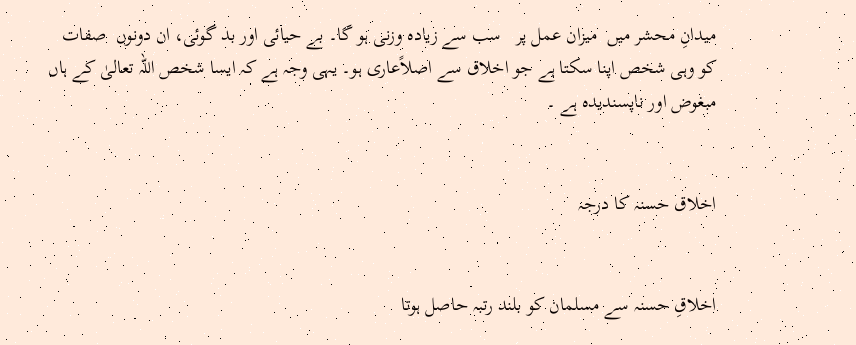میدانِ محشر میں  میزان عمل پر   سب سے زیادہ وزنی ہو گا۔ بے حیائی اور بد گوئی، ان دونوں  صفات کو وہی شخص اپنا سکتا ہے جو اخلاق سے اصلاًعاری ہو۔ یہی وجہ ہے کہ ایسا شخص اللہ تعالیٰ کے ہاں  مبغوض اور ناپسندیدہ ہے ۔


اخلاق حسنہ کا درجہ


اخلاقِ حسنہ سے مسلمان کو بلند رتبہ حاصل ہوتا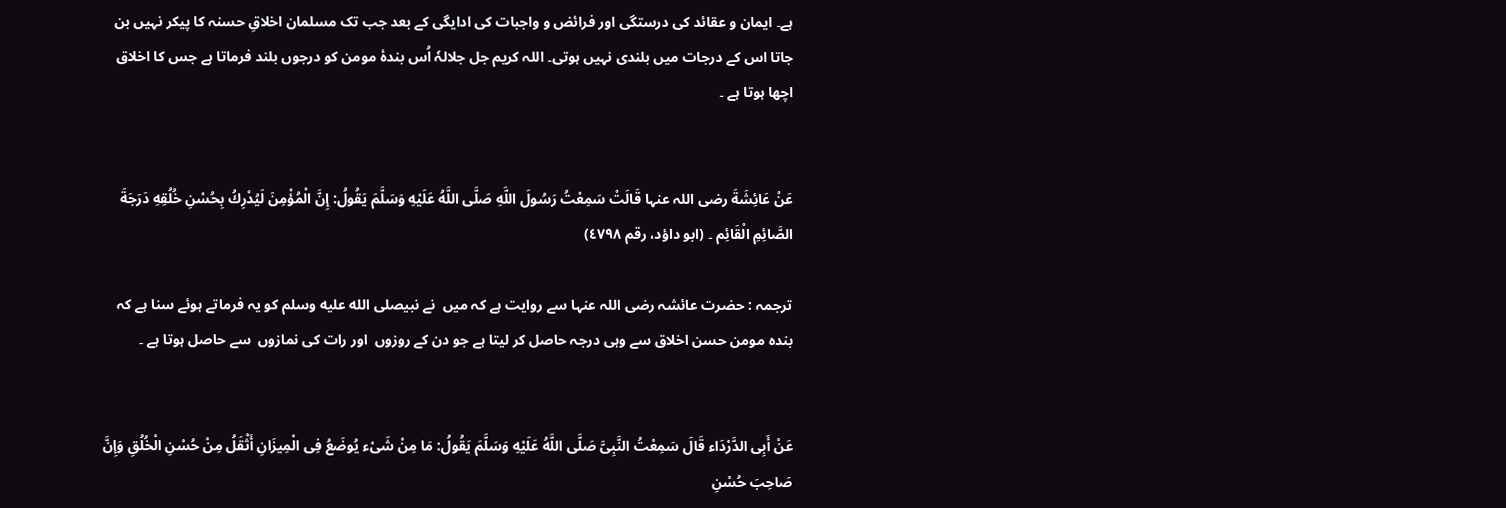ہے۔ ایمان و عقائد کی درستگی اور فرائض و واجبات کی ادایگی کے بعد جب تک مسلمان اخلاقِ حسنہ کا پیکر نہیں بن جاتا اس کے درجات میں بلندی نہیں ہوتی۔ اللہ کریم جل جلالہٗ اُس بندۂ مومن کو درجوں بلند فرماتا ہے جس کا اخلاق اچھا ہوتا ہے ۔


عَنْ عَائِشَةَ رضی اللہ عنہا قَالَتْ سَمِعْتُ رَسُولَ اللَّهِ صَلَّی اللَّهُ عَلَيْهِ وَسَلَّمَ يَقُولُ: إِنَّ الْمُؤْمِنَ لَيُدْرِكُ بِحُسْنِ خُلُقِهِ دَرَجَةَ الصَّائِمِ الْقَائِم ۔ (ابو داؤد، رقم ٤٧٩٨)

ترجمہ : حضرت عائشہ رضی اللہ عنہا سے روایت ہے کہ میں  نے نبیصلى الله عليه وسلم کو یہ فرماتے ہوئے سنا ہے کہ بندہ مومن حسن اخلاق سے وہی درجہ حاصل کر لیتا ہے جو دن کے روزوں  اور رات کی نمازوں  سے حاصل ہوتا ہے ۔


عَنْ أَبِی الدَّرْدَاء قَالَ سَمِعْتُ النَّبِیَّ صَلَّی اللَّهُ عَلَيْهِ وَسَلَّمَ يَقُولُ: مَا مِنْ شَیْء يُوضَعُ فِی الْمِيزَانِ أَثْقَلُ مِنْ حُسْنِ الْخُلُقِ وَإِنَّ صَاحِبَ حُسْنِ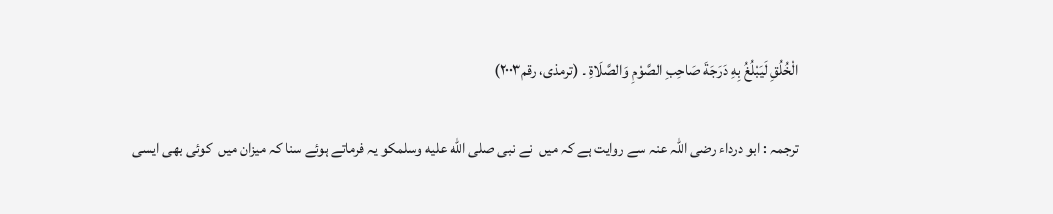الْخُلُقِ لَيَبْلُغُ بِهِ دَرَجَةَ صَاحِبِ الصَّوْمِ وَالصَّلَاةِ ۔ (ترمذی، رقم٢٠٠٣)

ترجمہ : ابو درداء رضی اللہ عنہ سے روایت ہے کہ میں  نے نبی صلى الله عليه وسلمکو یہ فرماتے ہوئے سنا کہ میزان میں  کوئی بھی ایسی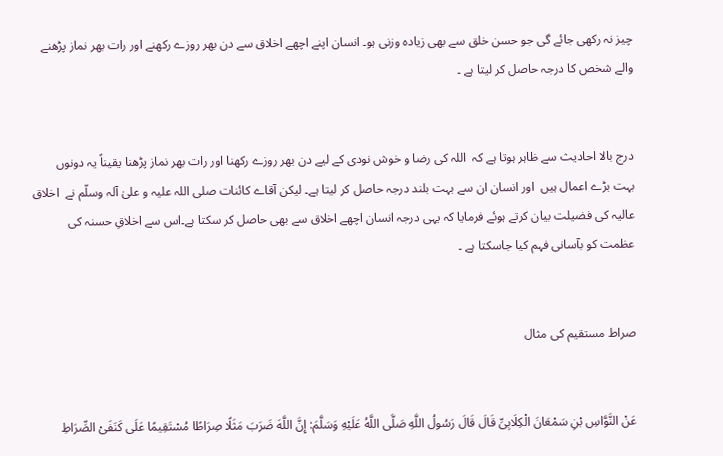چیز نہ رکھی جائے گی جو حسن خلق سے بھی زیادہ وزنی ہو۔ انسان اپنے اچھے اخلاق سے دن بھر روزے رکھنے اور رات بھر نماز پڑھنے والے شخص کا درجہ حاصل کر لیتا ہے ۔


درج بالا احادیث سے ظاہر ہوتا ہے کہ  اللہ کی رضا و خوش نودی کے لیے دن بھر روزے رکھنا اور رات بھر نماز پڑھنا یقیناً یہ دونوں  بہت بڑے اعمال ہیں  اور انسان ان سے بہت بلند درجہ حاصل کر لیتا ہے۔ لیکن آقاے کائنات صلی اللہ علیہ و علیٰ آلہ وسلّم نے  اخلاق عالیہ کی فضیلت بیان کرتے ہوئے فرمایا کہ یہی درجہ انسان اچھے اخلاق سے بھی حاصل کر سکتا ہے۔اس سے اخلاقِ حسنہ کی عظمت کو بآسانی فہم کیا جاسکتا ہے ۔


صراط مستقیم کی مثال


عَنْ النَّوَّاسِ بْنِ سَمْعَانَ الْکِلَابِیِّ قَالَ قَالَ رَسُولُ اللَّهِ صَلَّی اللَّهُ عَلَيْهِ وَسَلَّمَ: إِنَّ اللَّهَ ضَرَبَ مَثَلًا صِرَاطًا مُسْتَقِيمًا عَلَی کَنَفَیْ الصِّرَاطِ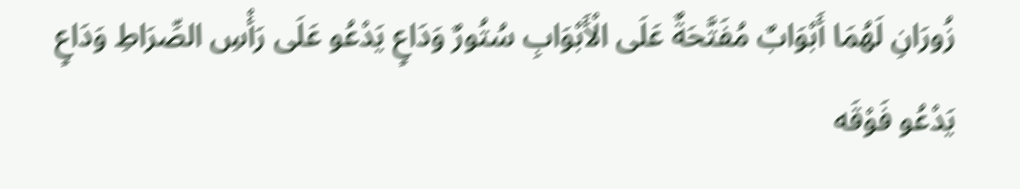زُورَانِ لَهُمَا أَبْوَابٌ مُفَتَّحَةٌ عَلَی الْأَبْوَابِ سُتُورٌ وَدَاعٍ يَدْعُو عَلَی رَأْسِ الصِّرَاطِ وَدَاعٍ يَدْعُو فَوْقَه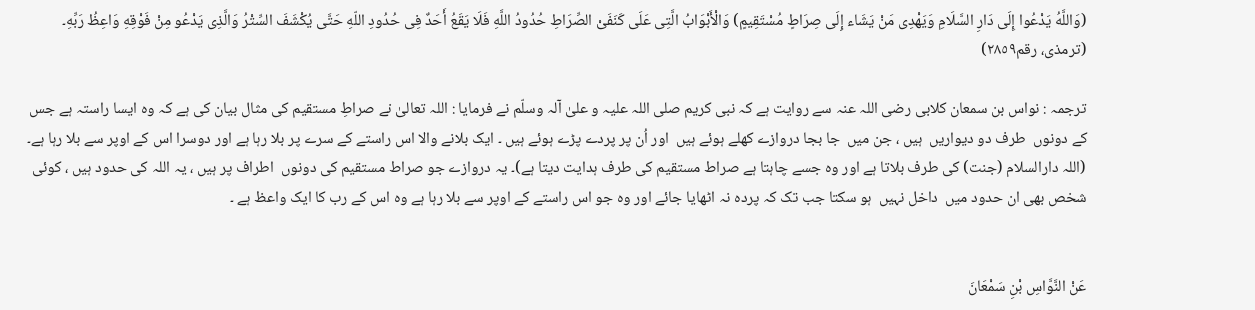(وَاللَّهُ يَدْعُوا إِلَی دَارِ السَّلَامِ وَيَهْدِی مَنْ يَشَاء إِلَی صِرَاطٍ مُسْتَقِيمٍ) وَالْأَبْوَابُ الَّتِی عَلَی کَنَفَیْ الصِّرَاطِ حُدُودُ اللَّهِ فَلَا يَقَعُ أَحَدٌ فِی حُدُودِ اللّهِ حَتَّی يُکْشَفَ السِّتْرُ وَالَّذِی يَدْعُو مِنْ فَوْقِهِ وَاعِظُ رَبِّهِ۔ (ترمذی، رقم٢٨٥٩)

ترجمہ : نواس بن سمعان کلابی رضی اللہ عنہ سے روایت ہے کہ نبی کریم صلی اللہ علیہ و علیٰ آلہ وسلّم نے فرمایا : اللہ تعالیٰ نے صراطِ مستقیم کی مثال بیان کی ہے کہ وہ ایسا راستہ ہے جس کے دونوں  طرف دو دیواریں  ہیں ، جن میں  جا بجا دروازے کھلے ہوئے ہیں  اور اُن پر پردے پڑے ہوئے ہیں ۔ ایک بلانے والا اس راستے کے سرے پر بلا رہا ہے اور دوسرا اس کے اوپر سے بلا رہا ہے۔ (اللہ دارالسلام (جنت) کی طرف بلاتا ہے اور وہ جسے چاہتا ہے صراط مستقیم کی طرف ہدایت دیتا ہے)۔ یہ دروازے جو صراط مستقیم کی دونوں  اطراف پر ہیں ، یہ اللہ کی حدود ہیں ، کوئی شخص بھی ان حدود میں  داخل نہیں  ہو سکتا جب تک کہ پردہ نہ اٹھایا جائے اور وہ جو اس راستے کے اوپر سے بلا رہا ہے وہ اس کے رب کا ایک واعظ ہے ۔


عَنْ النَّوَّاسِ بْنِ سَمْعَانَ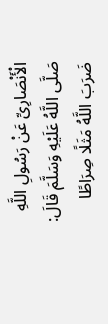الْأَنْصَارِیِّ عَنْ رَسُولِ اللَّهِ صَلَّی اللَّهُ عَلَيْهِ وَسَلَّمَ قَالَ: ضَرَبَ اللَّهُ مَثَلًا صِرَاطًا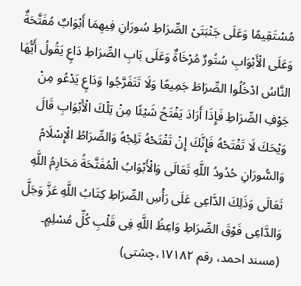مُسْتَقِيمًا وَعَلَی جَنْبَتَیْ الصِّرَاطِ سُورَانِ فِيهِمَا أَبْوَابٌ مُفَتَّحَةٌ وَعَلَی الْأَبْوَابِ سُتُورٌ مُرْخَاةٌ وَعَلَی بَابِ الصِّرَاطِ دَاعٍ يَقُولُ أَيُّهَا النَّاسُ ادْخُلُوا الصِّرَاطَ جَمِيعًا وَلَا تَتَفَرَّجُوا وَدَاعٍ يَدْعُو مِنْ جَوْفِ الصِّرَاطِ فَإِذَا أَرَادَ يَفْتَحُ شَيْئًا مِنْ تِلْكَ الْأَبْوَابِ قَالَ وَيْحَكَ لَا تَفْتَحْهُ فَإِنَّكَ إِنْ تَفْتَحْهُ تَلِجْهُ وَالصِّرَاطُ الْإِسْلَامُ وَالسُّورَانِ حُدُودُ اللَّهِ تَعَالَی وَالْأَبْوَابُ الْمُفَتَّحَةُ مَحَارِمُ اللَّهِ تَعَالَی وَذَلِكَ الدَّاعِی عَلَی رَأْسِ الصِّرَاطِ کِتَابُ اللَّهِ عَزَّ وَجَلَّ وَالدَّاعِی فَوْقَ الصِّرَاطِ وَاعِظُ اللَّهِ فِی قَلْبِ کُلِّ مُسْلِمٍ۔ (مسند احمد، رقم ١٧١٨٢،چشتی)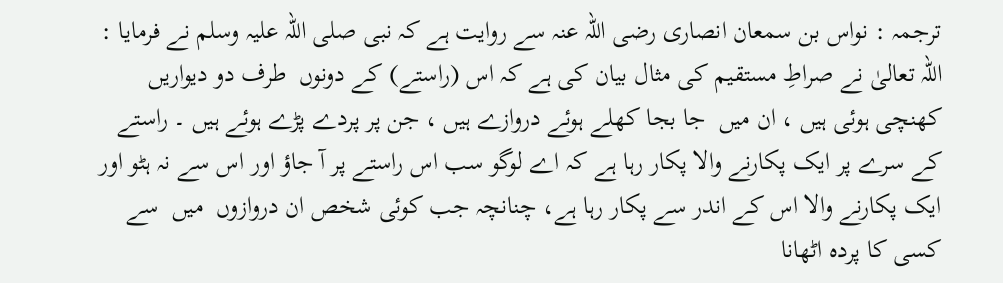ترجمہ : نواس بن سمعان انصاری رضی اللہ عنہ سے روایت ہے کہ نبی صلی اللہ علیہ وسلم نے فرمایا : اللہ تعالیٰ نے صراطِ مستقیم کی مثال بیان کی ہے کہ اس (راستے) کے دونوں  طرف دو دیواریں  کھنچی ہوئی ہیں ، ان میں  جا بجا کھلے ہوئے دروازے ہیں ، جن پر پردے پڑے ہوئے ہیں ۔ راستے کے سرے پر ایک پکارنے والا پکار رہا ہے کہ اے لوگو سب اس راستے پر آ جاؤ اور اس سے نہ ہٹو اور ایک پکارنے والا اس کے اندر سے پکار رہا ہے، چنانچہ جب کوئی شخص ان دروازوں  میں  سے کسی کا پردہ اٹھانا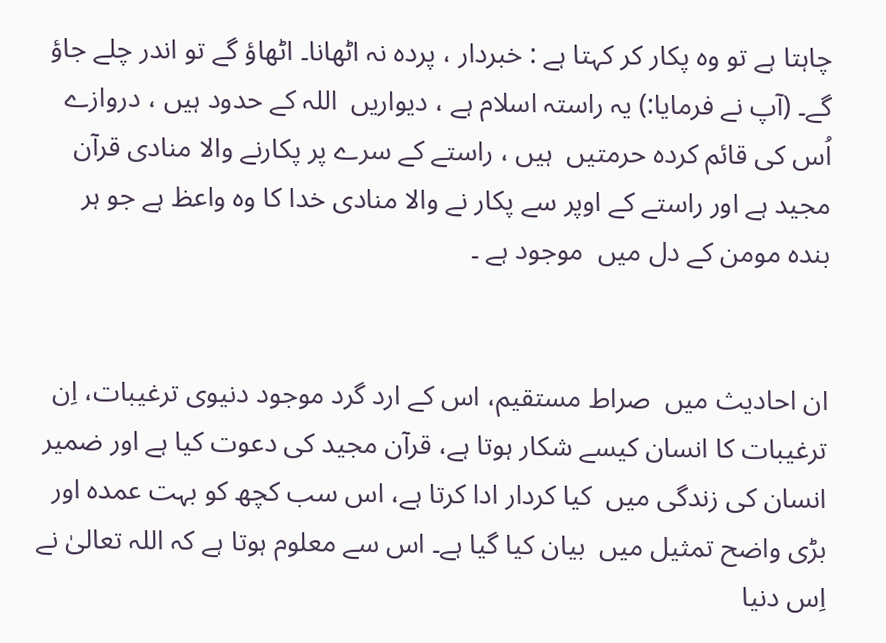چاہتا ہے تو وہ پکار کر کہتا ہے : خبردار ، پردہ نہ اٹھانا۔ اٹھاؤ گے تو اندر چلے جاؤ گے۔ (آپ نے فرمایا:) یہ راستہ اسلام ہے ، دیواریں  اللہ کے حدود ہیں ، دروازے اُس کی قائم کردہ حرمتیں  ہیں ، راستے کے سرے پر پکارنے والا منادی قرآن مجید ہے اور راستے کے اوپر سے پکار نے والا منادی خدا کا وہ واعظ ہے جو ہر بندہ مومن کے دل میں  موجود ہے ۔


ان احادیث میں  صراط مستقیم، اس کے ارد گرد موجود دنیوی ترغیبات، اِن ترغیبات کا انسان کیسے شکار ہوتا ہے، قرآن مجید کی دعوت کیا ہے اور ضمیر انسان کی زندگی میں  کیا کردار ادا کرتا ہے، اس سب کچھ کو بہت عمدہ اور بڑی واضح تمثیل میں  بیان کیا گیا ہے۔ اس سے معلوم ہوتا ہے کہ اللہ تعالیٰ نے اِس دنیا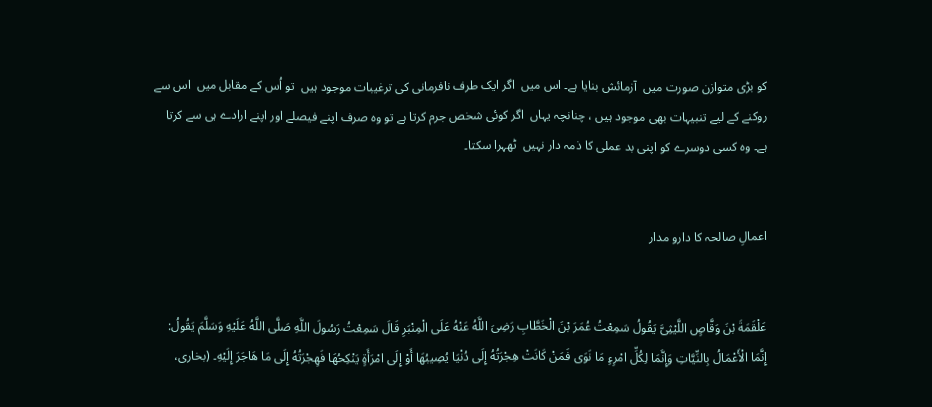کو بڑی متوازن صورت میں  آزمائش بنایا ہے۔ اس میں  اگر ایک طرف نافرمانی کی ترغیبات موجود ہیں  تو اُس کے مقابل میں  اس سے روکنے کے لیے تنبیہات بھی موجود ہیں ، چنانچہ یہاں  اگر کوئی شخص جرم کرتا ہے تو وہ صرف اپنے فیصلے اور اپنے ارادے ہی سے کرتا ہے۔ وہ کسی دوسرے کو اپنی بد عملی کا ذمہ دار نہیں  ٹھہرا سکتا۔


اعمالِ صالحہ کا دارو مدار


عَلْقَمَةَ بْنَ وَقَّاصٍ اللَّيْثِیَّ يَقُولُ سَمِعْتُ عُمَرَ بْنَ الْخَطَّابِ رَضِیَ اللَّهُ عَنْهُ عَلَی الْمِنْبَرِ قَالَ سَمِعْتُ رَسُولَ اللَّهِ صَلَّی اللَّهُ عَلَيْهِ وَسَلَّمَ يَقُولُ: إِنَّمَا الْأَعْمَالُ بِالنِّيَّاتِ وَإِنَّمَا لِکُلِّ امْرِءٍ مَا نَوَی فَمَنْ کَانَتْ هِجْرَتُهُ إِلَی دُنْيَا يُصِيبُهَا أَوْ إِلَی امْرَأَةٍ يَنْکِحُهَا فَهِجْرَتُهُ إِلَی مَا هَاجَرَ إِلَيْهِ۔ (بخاری،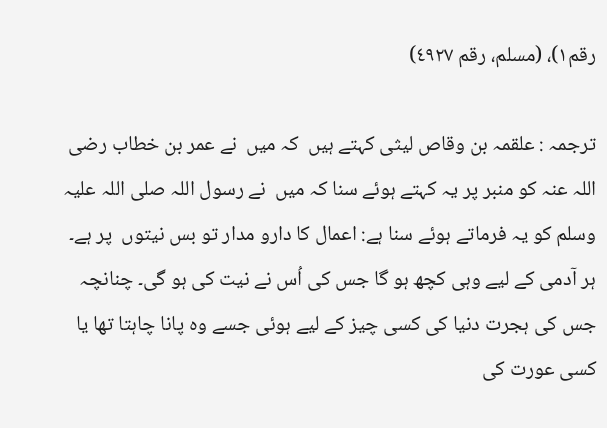رقم١)، (مسلم، رقم ٤٩٢٧)

ترجمہ : علقمہ بن وقاص لیثی کہتے ہیں  کہ میں  نے عمر بن خطاب رضی اللہ عنہ کو منبر پر یہ کہتے ہوئے سنا کہ میں  نے رسول اللہ صلی اللہ علیہ وسلم کو یہ فرماتے ہوئے سنا ہے: اعمال کا دارو مدار تو بس نیتوں  پر ہے۔ ہر آدمی کے لیے وہی کچھ ہو گا جس کی اُس نے نیت کی ہو گی۔ چنانچہ جس کی ہجرت دنیا کی کسی چیز کے لیے ہوئی جسے وہ پانا چاہتا تھا یا کسی عورت کی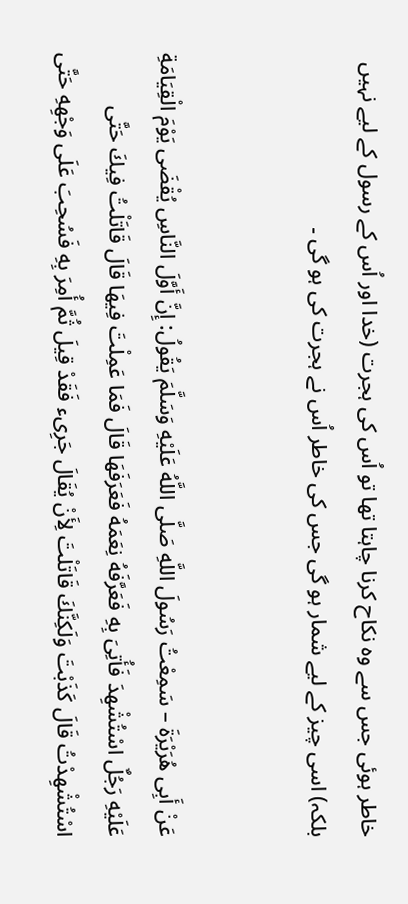خاطر ہوئی جس سے وہ نکاح کرنا چاہتا تھا تو اُس کی ہجرت (خدا اور اُس کے رسول کے لیے نہیں  بلکہ) اسی چیز کے لیے شمار ہو گی جس کی خاطر اُس نے ہجرت کی ہو گی ۔


عَنْ أَبِی هُرَيْرَةَ – سَمِعْتُ رَسُولَ اللَّهِ صَلَّی اللَّهُ عَلَيْهِ وَسَلَّمَ يَقُولُ: إِنَّ أَوَّلَ النَّاسِ يُقْضَی يَوْمَ الْقِيَامَةِ عَلَيْهِ رَجُلٌ اسْتُشْهِدَ فَأُتِیَ بِهِ فَعَرَّفَهُ نِعَمَهُ فَعَرَفَهَا قَالَ فَمَا عَمِلْتَ فِيهَا قَالَ قَاتَلْتُ فِيكَ حَتَّی اسْتُشْهِدْتُ قَالَ کَذَبْتَ وَلَکِنَّكَ قَاتَلْتَ لِأَنْ يُقَالَ جَرِیء فَقَدْ قِيلَ ثُمَّ أُمِرَ بِهِ فَسُحِبَ عَلَی وَجْهِهِ حَتَّی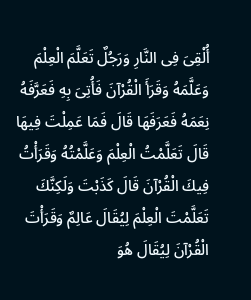أُلْقِیَ فِی النَّارِ وَرَجُلٌ تَعَلَّمَ الْعِلْمَ وَعَلَّمَهُ وَقَرَأَ الْقُرْآنَ فَأُتِیَ بِهِ فَعَرَّفَهُ نِعَمَهُ فَعَرَفَهَا قَالَ فَمَا عَمِلْتَ فِيهَا قَالَ تَعَلَّمْتُ الْعِلْمَ وَعَلَّمْتُهُ وَقَرَأْتُ فِيكَ الْقُرْآنَ قَالَ کَذَبْتَ وَلَکِنَّكَ تَعَلَّمْتَ الْعِلْمَ لِيُقَالَ عَالِمٌ وَقَرَأْتَ الْقُرْآنَ لِيُقَالَ هُوَ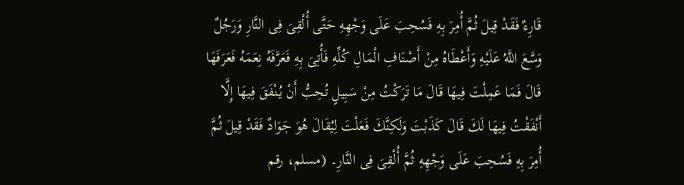قَارِءٌ فَقَدْ قِيلَ ثُمَّ أُمِرَ بِهِ فَسُحِبَ عَلَی وَجْهِهِ حَتَّی أُلْقِیَ فِی النَّارِ وَرَجُلٌ وَسَّعَ اللَّهُ عَلَيْهِ وَأَعْطَاهُ مِنْ أَصْنَافِ الْمَالِ کُلِّهِ فَأُتِیَ بِهِ فَعَرَّفَهُ نِعَمَهُ فَعَرَفَهَا قَالَ فَمَا عَمِلْتَ فِيهَا قَالَ مَا تَرَکْتُ مِنْ سَبِيلٍ تُحِبُّ أَنْ يُنْفَقَ فِيهَا إِلَّا أَنْفَقْتُ فِيهَا لَكَ قَالَ کَذَبْتَ وَلَکِنَّكَ فَعَلْتَ لِيُقَالَ هُوَ جَوَادٌ فَقَدْ قِيلَ ثُمَّ أُمِرَ بِهِ فَسُحِبَ عَلَی وَجْهِهِ ثُمَّ أُلْقِیَ فِی النَّارِ۔ (مسلم، رقم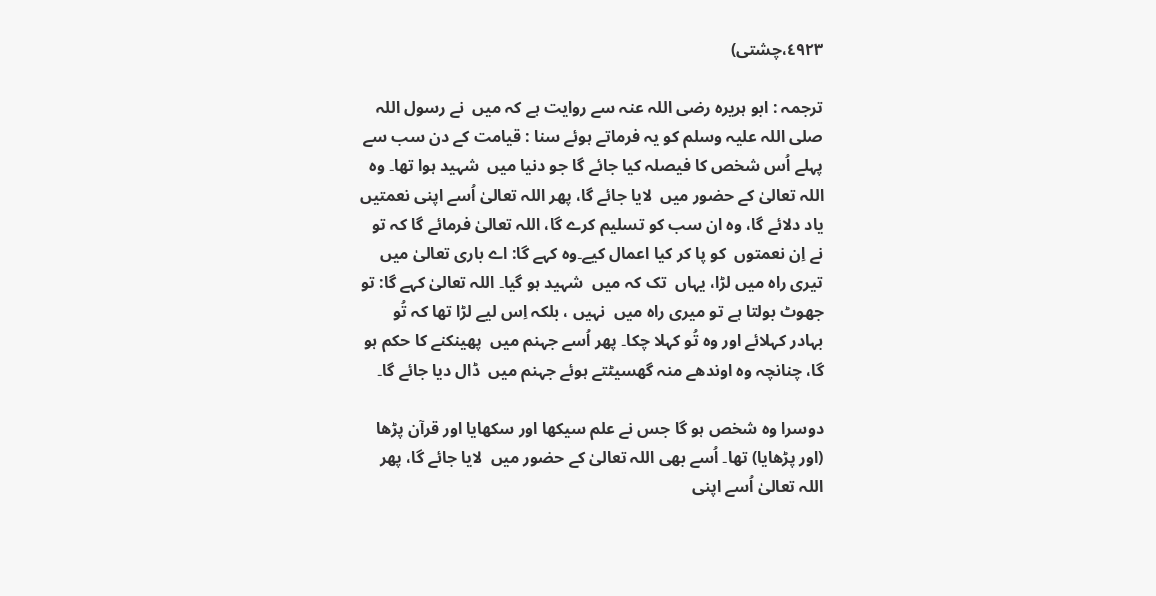٤٩٢٣،چشتی)

ترجمہ : ابو ہریرہ رضی اللہ عنہ سے روایت ہے کہ میں  نے رسول اللہ صلی اللہ علیہ وسلم کو یہ فرماتے ہوئے سنا : قیامت کے دن سب سے پہلے اُس شخص کا فیصلہ کیا جائے گا جو دنیا میں  شہید ہوا تھا۔ وہ اللہ تعالیٰ کے حضور میں  لایا جائے گا، پھر اللہ تعالیٰ اُسے اپنی نعمتیں  یاد دلائے گا، وہ ان سب کو تسلیم کرے گا، اللہ تعالیٰ فرمائے گا کہ تو نے اِن نعمتوں  کو پا کر کیا اعمال کیے۔وہ کہے گا: اے باری تعالیٰ میں  تیری راہ میں لڑا، یہاں  تک کہ میں  شہید ہو گیا۔ اللہ تعالیٰ کہے گا: تو جھوٹ بولتا ہے تو میری راہ میں  نہیں ، بلکہ اِس لیے لڑا تھا کہ تُو بہادر کہلائے اور وہ تُو کہلا چکا۔ پھر اُسے جہنم میں  پھینکنے کا حکم ہو گا، چنانچہ وہ اوندھے منہ گھسیٹتے ہوئے جہنم میں  ڈال دیا جائے گا۔

دوسرا وہ شخص ہو گا جس نے علم سیکھا اور سکھایا اور قرآن پڑھا (اور پڑھایا) تھا۔ اُسے بھی اللہ تعالیٰ کے حضور میں  لایا جائے گا، پھر اللہ تعالیٰ اُسے اپنی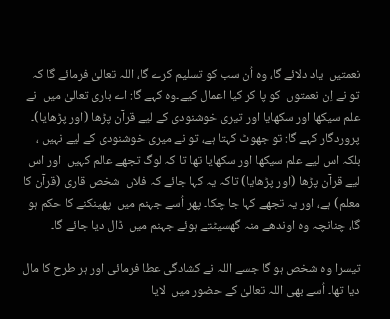نعمتیں  یاد دلائے گا، وہ اُن سب کو تسلیم کرے گا، اللہ تعالیٰ فرمائے گا کہ تو نے اِن نعمتوں  کو پا کر کیا اعمال کیے۔وہ کہے گا: اے باری تعالیٰ میں  نے علم سیکھا اور سکھایا اور تیری خوشنودی کے لیے قرآن پڑھا (اور پڑھایا)۔ پروردگار کہے گا: تو جھوٹ کہتا ہے، تو نے میری خوشنودی کے لیے نہیں ، بلکہ اس لیے علم سیکھا اور سکھایا تھا تا کہ لوگ تجھے عالم کہیں  اور اس لیے قرآن پڑھا (اور پڑھایا) تاکہ یہ کہا جائے کہ فلاں  شخص قاری (قرآن کا معلم) ہے، اور یہ تجھے کہا جا چکا۔ پھر اُسے جہنم میں  پھینکنے کا حکم ہو گا، چنانچہ وہ اوندھے منہ گھسیٹتے ہوئے جہنم میں  ڈال دیا جائے گا۔

تیسرا وہ شخص ہو گا جسے اللہ نے کشادگی عطا فرمائی اور ہر طرح کا مال دیا تھا۔ اُسے بھی اللہ تعالیٰ کے حضور میں  لایا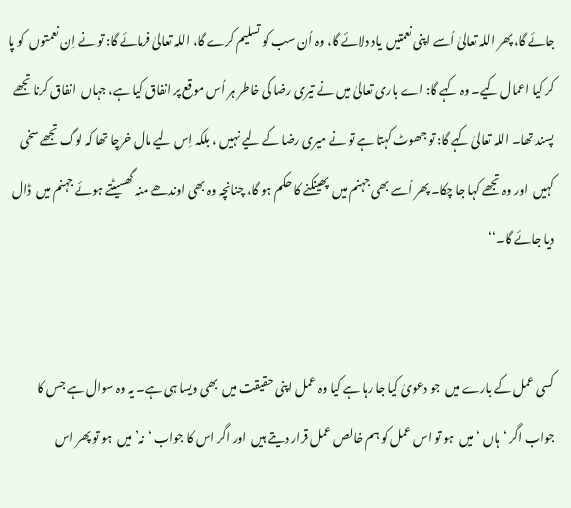جائے گا، پھر اللہ تعالیٰ اُسے اپنی نعمتیں  یاد دلائے گا، وہ اُن سب کو تسلیم کرے گا، اللہ تعالیٰ فرمائے گا: تو نے اِن نعمتوں  کو پا کر کیا اعمال کیے۔ وہ کہے گا: اے باری تعالیٰ میں نے تیری رضا کی خاطر ہر اُس موقع پر انفاق کیا ہے، جہاں  انفاق کرنا تجھے پسند تھا۔ اللہ تعالیٰ کہے گا: تو جھوٹ کہتا ہے تو نے میری رضا کے لیے نہیں ، بلکہ اِس لیے مال خرچا تھا کہ لوگ تجھے سخی کہیں  اور وہ تجھے کہا جا چکا۔ پھر اُسے بھی جہنم میں  پھینکنے کا حکم ہو گا، چنانچہ وہ بھی اوندھے منہ گھسیٹتے ہوئے جہنم میں  ڈال دیا جائے گا۔‘‘


کسی عمل کے بارے میں  جو دعویٰ کیا جا رہا ہے کیا وہ عمل اپنی حقیقت میں  بھی ویسا ہی ہے۔ یہ وہ سوال ہے جس کا جواب اگر ‘ہاں ‘ میں  ہو تو اس عمل کو ہم خالص عمل قرار دیتے ہیں  اور اگر اس کا جواب ‘نہ’ میں  ہو تو پھر اس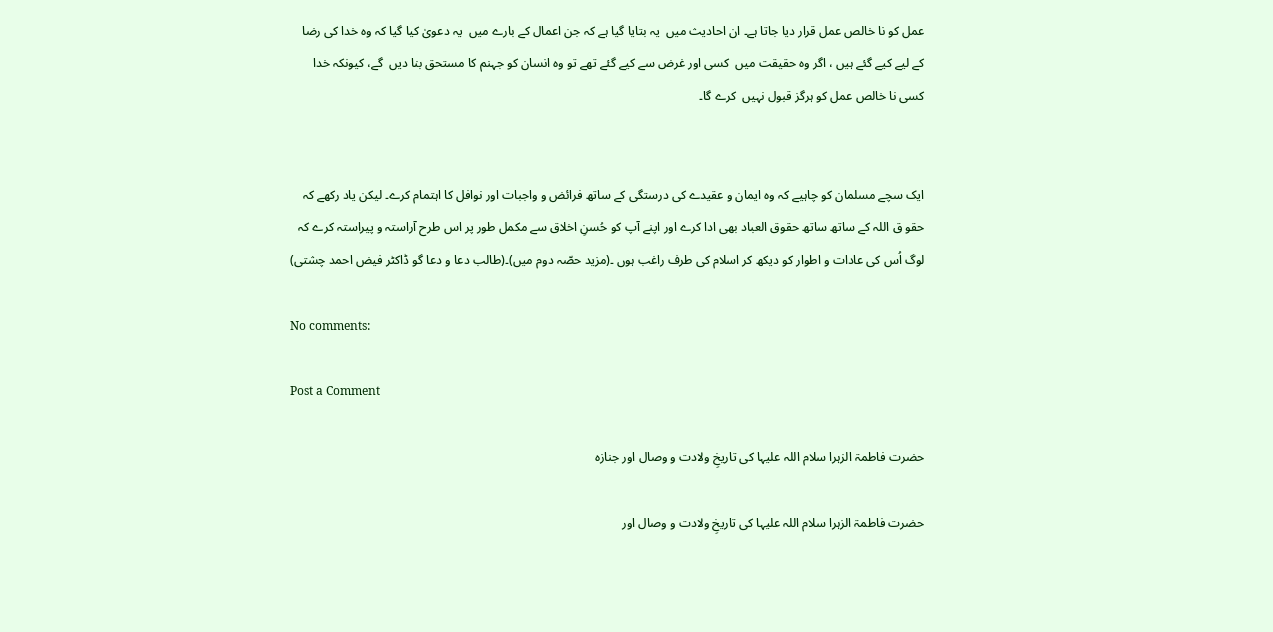عمل کو نا خالص عمل قرار دیا جاتا ہے۔ ان احادیث میں  یہ بتایا گیا ہے کہ جن اعمال کے بارے میں  یہ دعویٰ کیا گیا کہ وہ خدا کی رضا کے لیے کیے گئے ہیں ، اگر وہ حقیقت میں  کسی اور غرض سے کیے گئے تھے تو وہ انسان کو جہنم کا مستحق بنا دیں  گے، کیونکہ خدا کسی نا خالص عمل کو ہرگز قبول نہیں  کرے گا۔


ایک سچے مسلمان کو چاہیے کہ وہ ایمان و عقیدے کی درستگی کے ساتھ فرائض و واجبات اور نوافل کا اہتمام کرے۔ لیکن یاد رکھے کہ حقو ق اللہ کے ساتھ ساتھ حقوق العباد بھی ادا کرے اور اپنے آپ کو حُسنِ اخلاق سے مکمل طور پر اس طرح آراستہ و پیراستہ کرے کہ لوگ اُس کی عادات و اطوار کو دیکھ کر اسلام کی طرف راغب ہوں ۔(مزید حصّہ دوم میں)۔(طالب دعا و دعا گو ڈاکٹر فیض احمد چشتی)

No comments:

Post a Comment

حضرت فاطمۃ الزہرا سلام اللہ علیہا کی تاریخِ ولادت و وصال اور جنازہ

حضرت فاطمۃ الزہرا سلام اللہ علیہا کی تاریخِ ولادت و وصال اور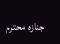جنازہ محترم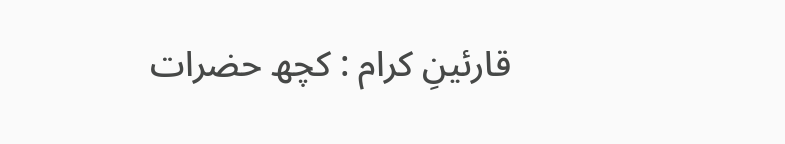قارئینِ کرام : کچھ حضرات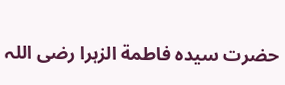حضرت سیدہ فاطمة الزہرا رضی اللہ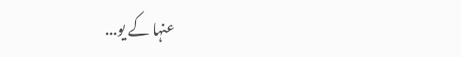عنہا کے یو...